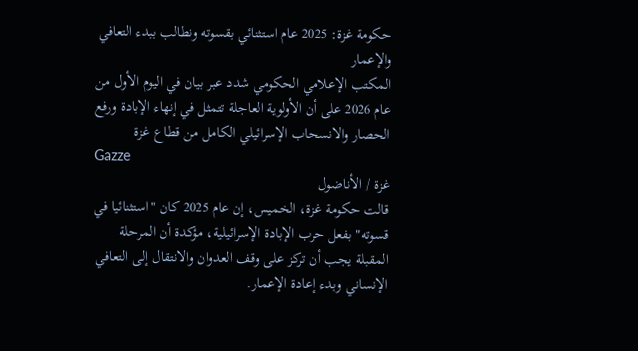حكومة غزة: 2025 عام استثنائي بقسوته ونطالب ببدء التعافي والإعمار
المكتب الإعلامي الحكومي شدد عبر بيان في اليوم الأول من عام 2026 على أن الأولوية العاجلة تتمثل في إنهاء الإبادة ورفع الحصار والانسحاب الإسرائيلي الكامل من قطاع غزة
Gazze
غزة / الأناضول
قالت حكومة غزة، الخميس، إن عام 2025 كان "استثنائيا في قسوته" بفعل حرب الإبادة الإسرائيلية، مؤكدة أن المرحلة المقبلة يجب أن تركز على وقف العدوان والانتقال إلى التعافي الإنساني وبدء إعادة الإعمار.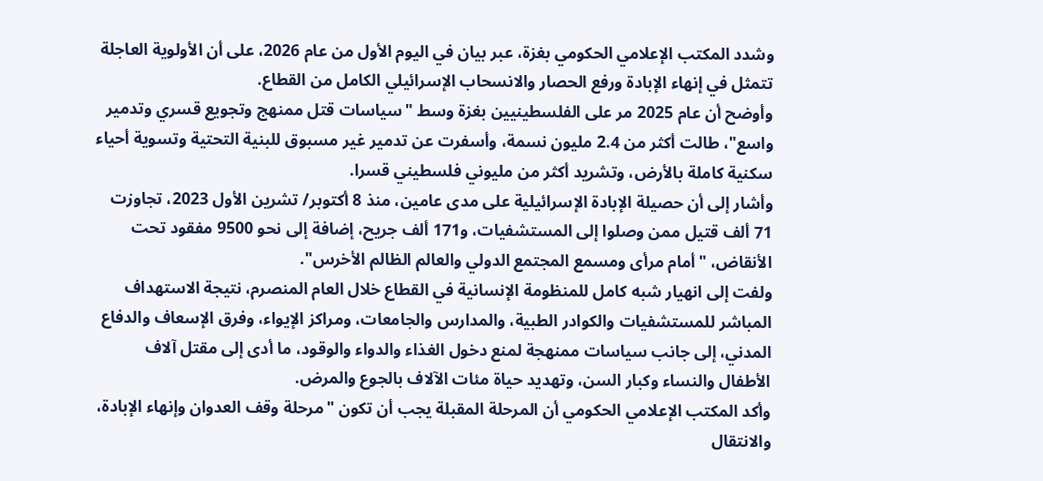وشدد المكتب الإعلامي الحكومي بغزة، عبر بيان في اليوم الأول من عام 2026، على أن الأولوية العاجلة تتمثل في إنهاء الإبادة ورفع الحصار والانسحاب الإسرائيلي الكامل من القطاع.
وأوضح أن عام 2025 مر على الفلسطينيين بغزة وسط "سياسات قتل ممنهج وتجويع قسري وتدمير واسع"، طالت أكثر من 2.4 مليون نسمة، وأسفرت عن تدمير غير مسبوق للبنية التحتية وتسوية أحياء سكنية كاملة بالأرض، وتشريد أكثر من مليوني فلسطيني قسرا.
وأشار إلى أن حصيلة الإبادة الإسرائيلية على مدى عامين، منذ 8 أكتوبر/ تشرين الأول 2023، تجاوزت 71 ألف قتيل ممن وصلوا إلى المستشفيات، و171 ألف جريح، إضافة إلى نحو 9500 مفقود تحت الأنقاض، "أمام مرأى ومسمع المجتمع الدولي والعالم الظالم الأخرس".
ولفت إلى انهيار شبه كامل للمنظومة الإنسانية في القطاع خلال العام المنصرم، نتيجة الاستهداف المباشر للمستشفيات والكوادر الطبية، والمدارس والجامعات، ومراكز الإيواء، وفرق الإسعاف والدفاع المدني، إلى جانب سياسات ممنهجة لمنع دخول الغذاء والدواء والوقود، ما أدى إلى مقتل آلاف الأطفال والنساء وكبار السن، وتهديد حياة مئات الآلاف بالجوع والمرض.
وأكد المكتب الإعلامي الحكومي أن المرحلة المقبلة يجب أن تكون "مرحلة وقف العدوان وإنهاء الإبادة، والانتقال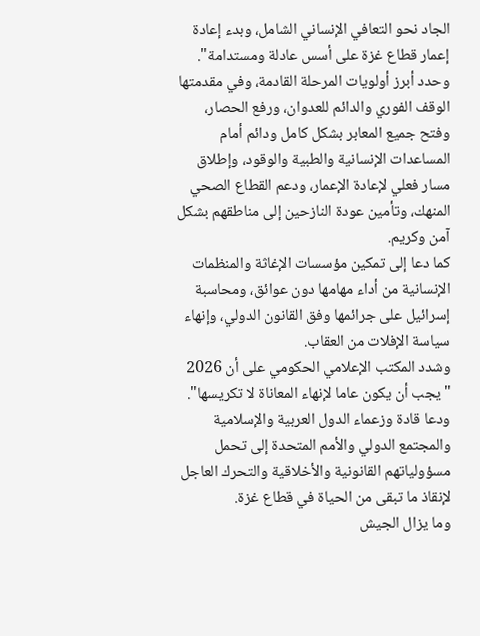الجاد نحو التعافي الإنساني الشامل، وبدء إعادة إعمار قطاع غزة على أسس عادلة ومستدامة".
وحدد أبرز أولويات المرحلة القادمة، وفي مقدمتها الوقف الفوري والدائم للعدوان، ورفع الحصار، وفتح جميع المعابر بشكل كامل ودائم أمام المساعدات الإنسانية والطبية والوقود، وإطلاق مسار فعلي لإعادة الإعمار، ودعم القطاع الصحي المنهك، وتأمين عودة النازحين إلى مناطقهم بشكل آمن وكريم.
كما دعا إلى تمكين مؤسسات الإغاثة والمنظمات الإنسانية من أداء مهامها دون عوائق، ومحاسبة إسرائيل على جرائمها وفق القانون الدولي، وإنهاء سياسة الإفلات من العقاب.
وشدد المكتب الإعلامي الحكومي على أن 2026 "يجب أن يكون عاما لإنهاء المعاناة لا تكريسها".
ودعا قادة وزعماء الدول العربية والإسلامية والمجتمع الدولي والأمم المتحدة إلى تحمل مسؤولياتهم القانونية والأخلاقية والتحرك العاجل لإنقاذ ما تبقى من الحياة في قطاع غزة.
وما يزال الجيش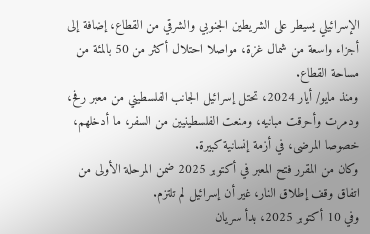الإسرائيلي يسيطر على الشريطين الجنوبي والشرقي من القطاع، إضافة إلى أجزاء واسعة من شمال غزة، مواصلا احتلال أكثر من 50 بالمئة من مساحة القطاع.
ومنذ مايو/ أيار 2024، تحتل إسرائيل الجانب الفلسطيني من معبر رفح، ودمرت وأحرقت مبانيه، ومنعت الفلسطينيين من السفر، ما أدخلهم، خصوصا المرضى، في أزمة إنسانية كبيرة.
وكان من المقرر فتح المعبر في أكتوبر 2025 ضمن المرحلة الأولى من اتفاق وقف إطلاق النار، غير أن إسرائيل لم تلتزم.
وفي 10 أكتوبر 2025، بدأ سريان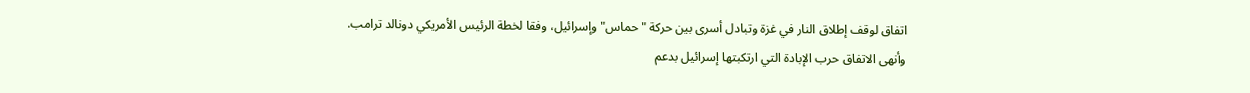اتفاق لوقف إطلاق النار في غزة وتبادل أسرى بين حركة "حماس" وإسرائيل، وفقا لخطة الرئيس الأمريكي دونالد ترامب.
وأنهى الاتفاق حرب الإبادة التي ارتكبتها إسرائيل بدعم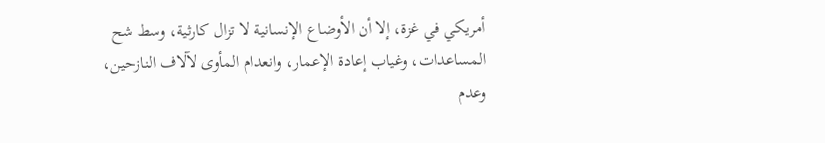أمريكي في غزة، إلا أن الأوضاع الإنسانية لا تزال كارثية، وسط شح المساعدات، وغياب إعادة الإعمار، وانعدام المأوى لآلاف النازحين، وعدم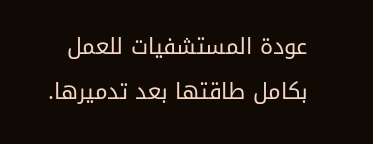عودة المستشفيات للعمل بكامل طاقتها بعد تدميرها.